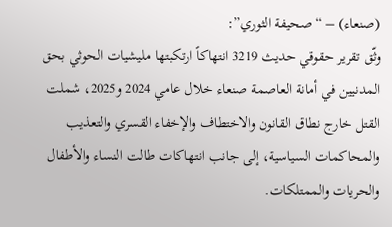(صنعاء) – “صحيفة الثوري”:
وثّق تقرير حقوقي حديث 3219 انتهاكاً ارتكبتها مليشيات الحوثي بحق المدنيين في أمانة العاصمة صنعاء خلال عامي 2024 و2025، شملت القتل خارج نطاق القانون والاختطاف والإخفاء القسري والتعذيب والمحاكمات السياسية، إلى جانب انتهاكات طالت النساء والأطفال والحريات والممتلكات.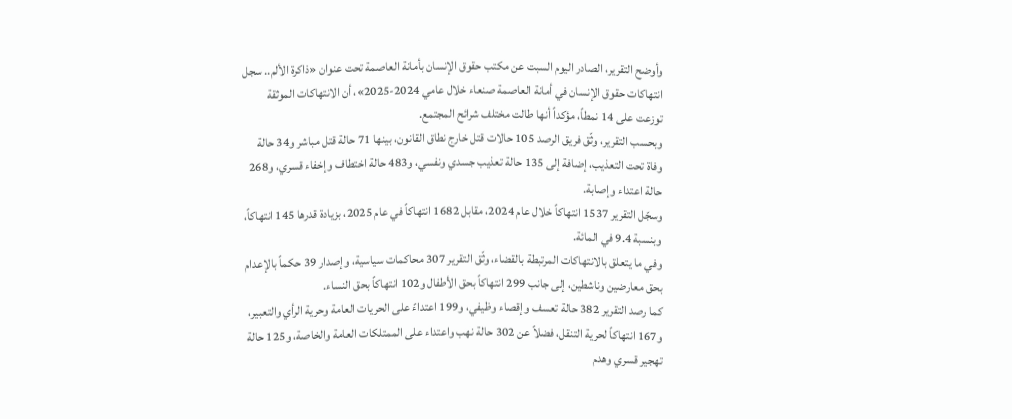وأوضح التقرير، الصادر اليوم السبت عن مكتب حقوق الإنسان بأمانة العاصمة تحت عنوان «ذاكرة الألم.. سجل انتهاكات حقوق الإنسان في أمانة العاصمة صنعاء خلال عامي 2024-2025»، أن الانتهاكات الموثقة توزعت على 14 نمطاً، مؤكداً أنها طالت مختلف شرائح المجتمع.
وبحسب التقرير، وثّق فريق الرصد 105 حالات قتل خارج نطاق القانون، بينها 71 حالة قتل مباشر و34 حالة وفاة تحت التعذيب، إضافة إلى 135 حالة تعذيب جسدي ونفسي، و483 حالة اختطاف وإخفاء قسري، و268 حالة اعتداء وإصابة.
وسجّل التقرير 1537 انتهاكاً خلال عام 2024، مقابل 1682 انتهاكاً في عام 2025، بزيادة قدرها 145 انتهاكاً، وبنسبة 9.4 في المائة.
وفي ما يتعلق بالانتهاكات المرتبطة بالقضاء، وثّق التقرير 307 محاكمات سياسية، وإصدار 39 حكماً بالإعدام بحق معارضين وناشطين، إلى جانب 299 انتهاكاً بحق الأطفال و102 انتهاكاً بحق النساء.
كما رصد التقرير 382 حالة تعسف وإقصاء وظيفي، و199 اعتداءً على الحريات العامة وحرية الرأي والتعبير، و167 انتهاكاً لحرية التنقل، فضلاً عن 302 حالة نهب واعتداء على الممتلكات العامة والخاصة، و125 حالة تهجير قسري وهدم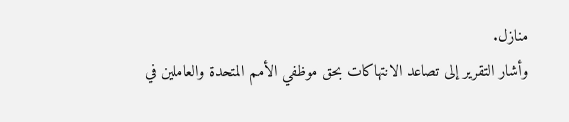منازل.
وأشار التقرير إلى تصاعد الانتهاكات بحق موظفي الأمم المتحدة والعاملين في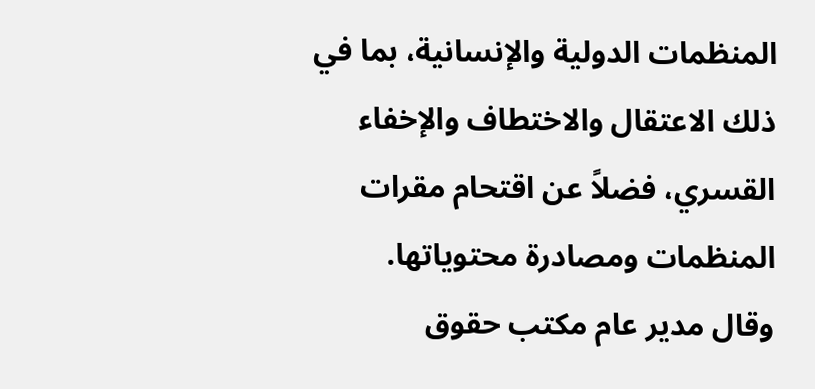المنظمات الدولية والإنسانية، بما في ذلك الاعتقال والاختطاف والإخفاء القسري، فضلاً عن اقتحام مقرات المنظمات ومصادرة محتوياتها.
وقال مدير عام مكتب حقوق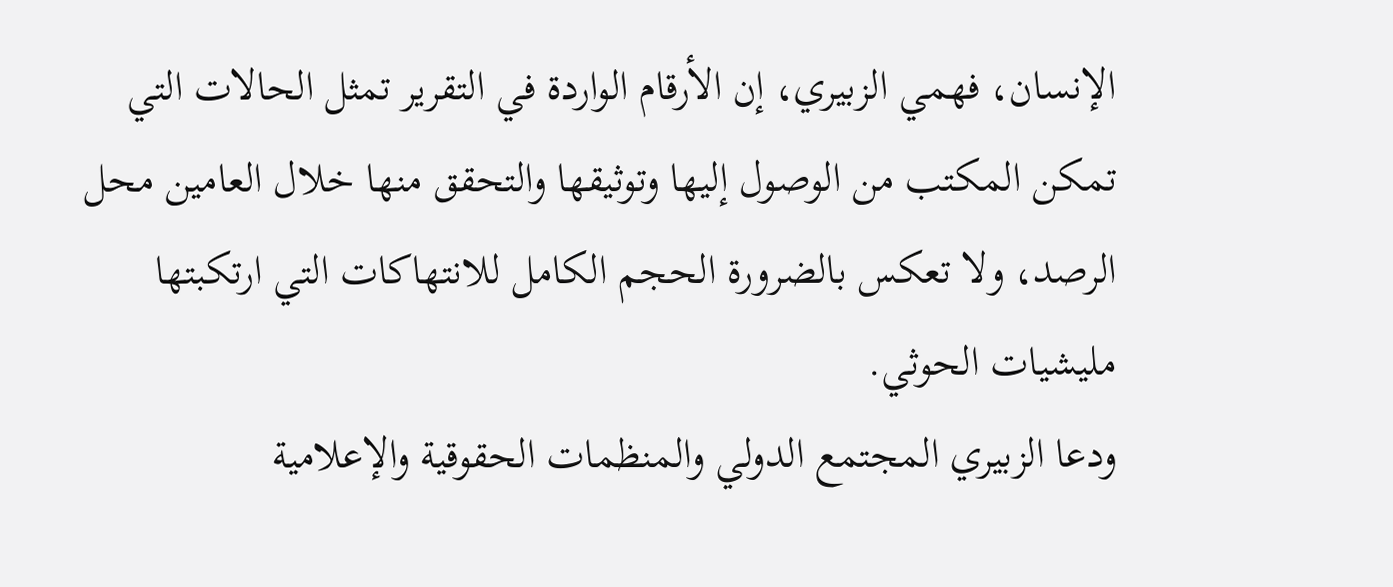الإنسان، فهمي الزبيري، إن الأرقام الواردة في التقرير تمثل الحالات التي تمكن المكتب من الوصول إليها وتوثيقها والتحقق منها خلال العامين محل الرصد، ولا تعكس بالضرورة الحجم الكامل للانتهاكات التي ارتكبتها مليشيات الحوثي.
ودعا الزبيري المجتمع الدولي والمنظمات الحقوقية والإعلامية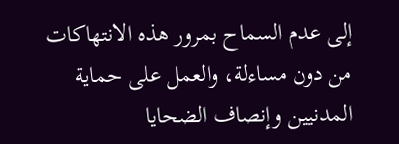إلى عدم السماح بمرور هذه الانتهاكات من دون مساءلة، والعمل على حماية المدنيين وإنصاف الضحايا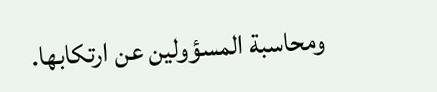ومحاسبة المسؤولين عن ارتكابها.